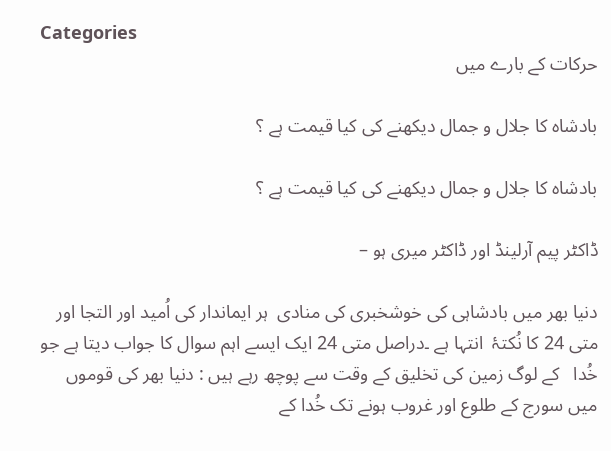Categories
حرکات کے بارے میں

بادشاہ کا جلال و جمال دیکھنے کی کیا قیمت ہے ؟

بادشاہ کا جلال و جمال دیکھنے کی کیا قیمت ہے ؟

ڈاکٹر پیم آرلینڈ اور ڈاکٹر میری ہو –

دنیا بھر میں بادشاہی کی خوشخبری کی منادی  ہر ایماندار کی اُمید اور التجا اور متی 24 کا نُکتۂ  انتہا ہے ۔دراصل متی 24 ایک ایسے اہم سوال کا جواب دیتا ہے جو خُدا   کے لوگ زمین کی تخلیق کے وقت سے پوچھ رہے ہیں : دنیا بھر کی قوموں میں سورج کے طلوع اور غروب ہونے تک خُدا کے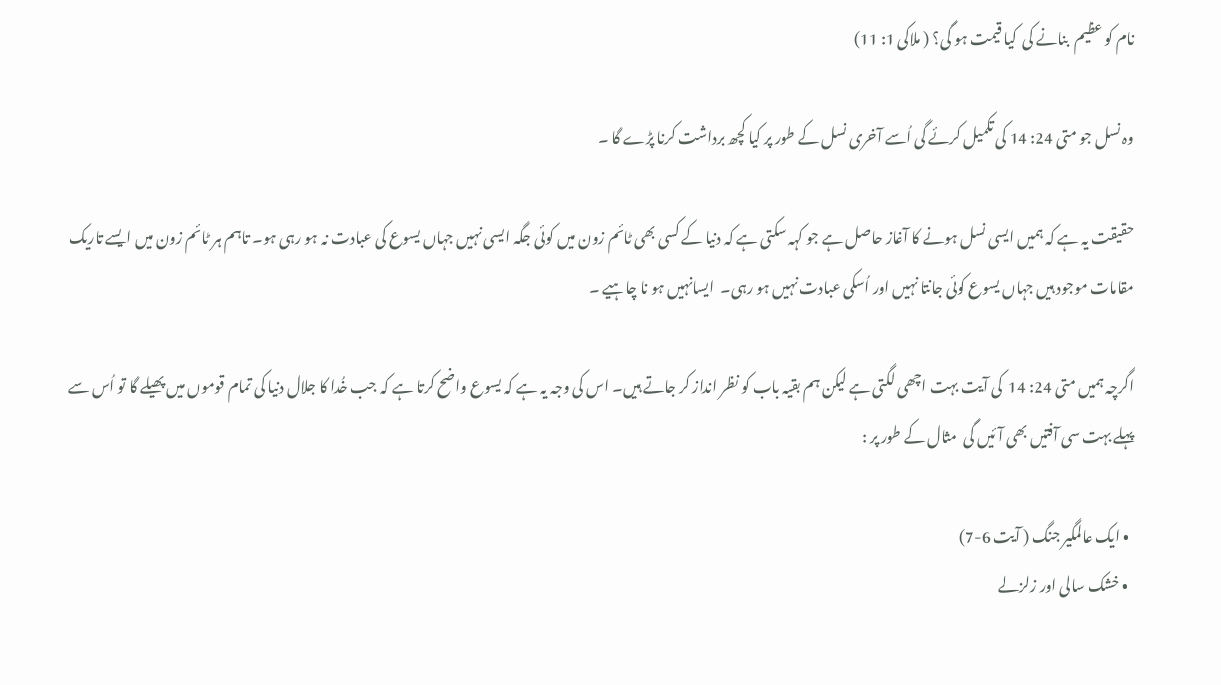نام کو عظیم  بنانے کی  کیا قیمت ہو گی؟ ( ملاکی 1: 11)

وہ نسل جو متی 24: 14 کی تکمیل کرئے گی اُسے آخری نسل کے طور پر کیا کچھ برداشت کرنا پڑے گا ۔

حقیقت یہ ہے کہ ہمیں ایسی نسل ہونے کا آغاز حاصل ہے جو کہہ سکتی ہے کہ دنیا کے کسی بھی ٹائم زون میں کوئی جگہ ایسی نہیں جہاں یسوع کی عبادت نہ ہو رہی ہو۔ تاہم ہر ٹائم زون میں ایسے تاریک مقامات موجود ہیں جہاں یسوع کوئی جانتا نہیں اور اُسکی عبادت نہیں ہو رہی۔  ایسانہیں ہو نا چاہیے ۔

اگرچہ ہمیں متی 24: 14  کی آیت بہت اچھی لگتی ہے لیکن ہم بقیہ باب کو نظر انداز کر جاتے ہیں۔ اس کی وجہ یہ ہے کہ یسوع واضح کرتا ہے کہ جب خُدا کا جلال دنیا کی تمام قوموں میں پھیلے گا تو اُس سے پہلے بہت سی آفتیں بھی آئیں گی  مثال کے طور پر :

  • ایک عالمگیر جنگ ( آیت 6-7)
  • خشک سالی اور زلزلے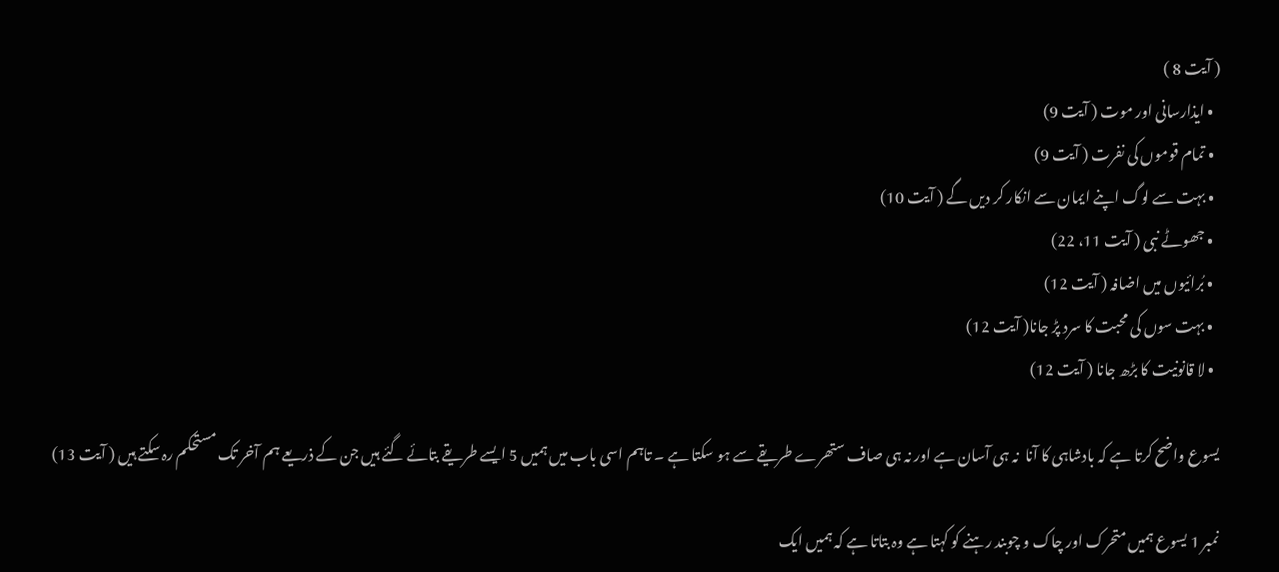( آیت 8 )
  • ایذارسانی اور موت ( آیت 9)
  • تمام قوموں کی نفرت ( آیت 9)
  • بہت سے لوگ اپنے ایمان سے انکار کر دیں گے ( آیت 10)
  • جھوٹے نبی ( آیت 11، 22)
  • بُرائیوں میں اضافہ ( آیت 12)
  • بہت سوں کی محبت کا سرد پڑ جانا( آیت 12)
  • لا قانونیت کا بڑھ جانا ( آیت 12)

یسوع واضح کرتا ہے کہ بادشاہی کا آنا  نہ ہی آسان ہے اور نہ ہی صاف ستھرے طریقے سے ہو سکتا ہے ۔ تاہم اسی باب میں ہمیں 5 ایسے طریقے بتائے گئے ہیں جن کے ذریعے ہم آخر تک مستحکم رہ سکتے ہیں ( آیت 13)

نمبر 1 یسوع ہمیں متحرک اور چاک و چوبند رہنے کو کہتا ہے وہ بتاتا ہے کہ ہمیں ایک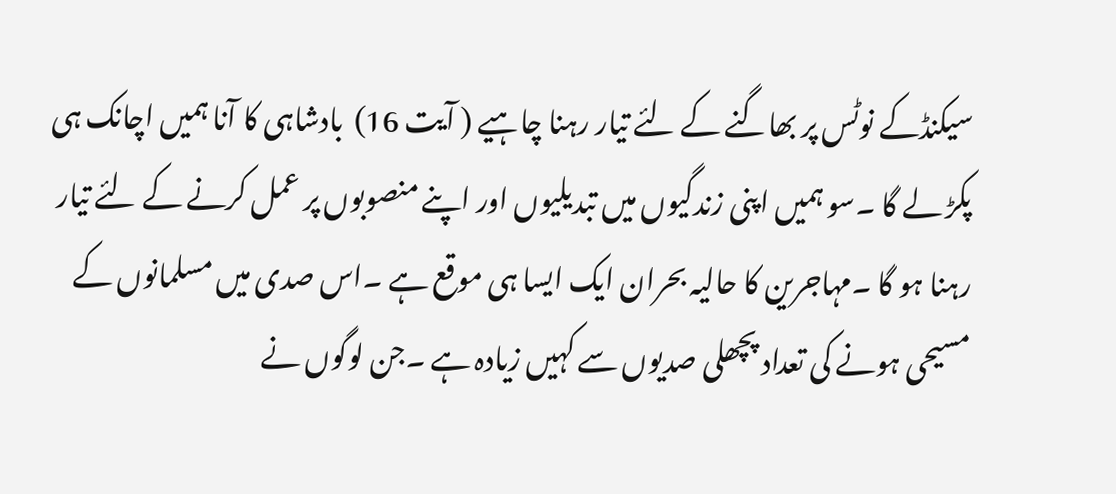سیکنڈکے نوٹس پر بھاگنے کے لئے تیار رہنا چاہیے ( آیت 16)  بادشاہی کا آنا ہمیں اچانک ہی پکڑ لے گا ۔سو ہمیں اپنی زندگیوں میں تبدیلیوں اور اپنے منصوبوں پر عمل کرنے کے لئے تیار رہنا ہو گا ۔مہاجرین کا حالیہ بحران ایک ایسا ہی موقع ہے ۔اس صدی میں مسلمانوں کے مسیحی ہونے کی تعداد پچھلی صدیوں سے کہیں زیادہ ہے ۔جن لوگوں نے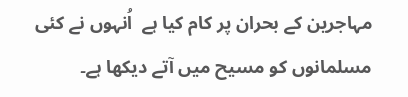مہاجرین کے بحران پر کام کیا ہے  اُنہوں نے کئی مسلمانوں کو مسیح میں آتے دیکھا ہے۔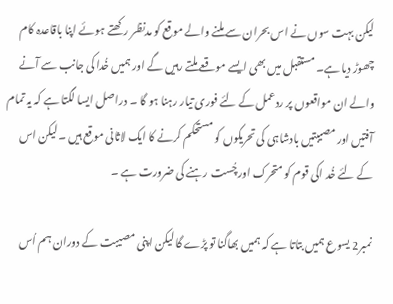لیکن بہت سوں نے اس بحران سے ملنے والے موقع کو مدنظر رکھتے ہوئے اپنا باقاعدہ کام چھوڑ دیا ہے۔ مستقبل میں بھی ایسے موقعے ملتے رہیں گے اور ہمیں خُدا کی جانب سے آنے والے ان مواقعوں پر ردعمل کے لئے فوری تیار رہنا ہو گا ۔ دراصل ایسا لگتا ہے کہ یہ تمام آفتیں اور مصیبتیں بادشاہی کی تحریکوں کو مستحکم کرنے کا ایک لاثانی موقع ہیں ۔لیکن اس کے لئے خُد اکی قوم کو متحرک اور چُست رہنے کی ضرورت ہے ۔

نمبر2 یسوع ہمیں بتاتا ہے کہ ہمیں بھاگنا تو پڑے گا لیکن اپنی مصیبت کے دوران ہم اُس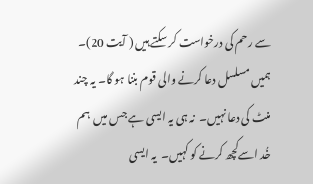سے رحم کی درخواست کر سکتے ہیں ( آیت 20)۔ ہمیں مسلسل دعا کرنے والی قوم بننا ہو گا۔ یہ چند منٹ کی دعا نہیں۔  نہ ہی یہ ایسی ہے جس میں  ہم خُد اسےکچھ کرنے کو کہیں۔  یہ ایسی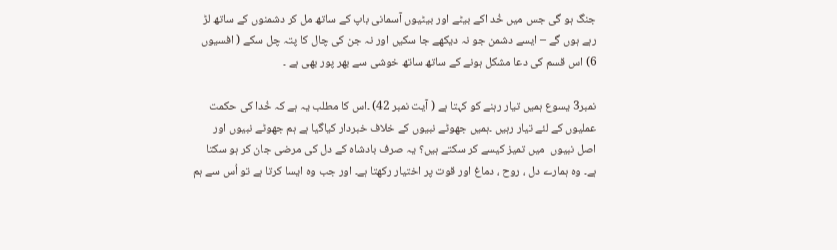جنگ ہو گی جس میں خُد اکے بیٹے اور بیٹیوں آسمانی باپ کے ساتھ مل کر دشمنوں کے ساتھ لڑ رہے ہوں گے – ایسے دشمن جو نہ دیکھے جا سکیں اور نہ جن کی چال کا پتہ چل سکے ( افسیوں 6) اس قسم کی دعا مشکل ہونے کے ساتھ ساتھ خوشی سے بھر پور بھی ہے ۔

نمبر3 یسوع ہمیں تیار رہنے کو کہتا ہے ( آیت نمبر 42) ۔اس کا مطلب یہ ہے کہ خُدا کی حکمت عملیوں کے لئے تیار رہیں ۔ہمیں جھوٹے نبیوں کے خلاف خبردار کیاگیا ہے ہم جھوٹے نبیوں اور اصل نبیوں  میں تمیز کیسے کر سکتے ہیں؟ یہ صرف بادشاہ کے دل کی مرضی جان کر ہو سکتا ہے۔ وہ ہمارے دل ، روح ، دماغ اور قوت پر اختیار رکھتا ہے۔ اور جب وہ ایسا کرتا ہے تو اُس سے ہم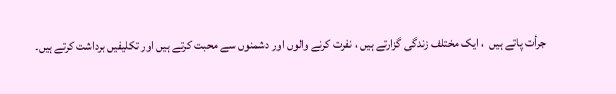جرأت پاتے ہیں  ، ایک مختلف زندگی گزارتے ہیں ، نفرت کرنے والوں اور دشمنوں سے محبت کرتے ہیں اور تکلیفیں برداشت کرتے ہیں۔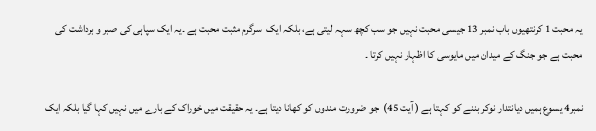یہ محبت 1 کرنتھیوں باب نمبر 13 جیسی محبت نہیں جو سب کچھ سہہ لیتی ہے، بلکہ ایک  سرگرم مثبت محبت ہے ۔یہ ایک سپاہی کی صبر و برداشت کی محبت ہے جو جنگ کے میدان میں مایوسی کا اظہار نہیں کرتا ۔

نمبر4 یسوع ہمیں دیانتدار نوکر بننے کو کہتا ہے ( آیت 45)  جو ضرورت مندوں کو کھانا دیتا ہے۔ یہ حقیقت میں خوراک کے بارے میں نہیں کہا گیا بلکہ ایک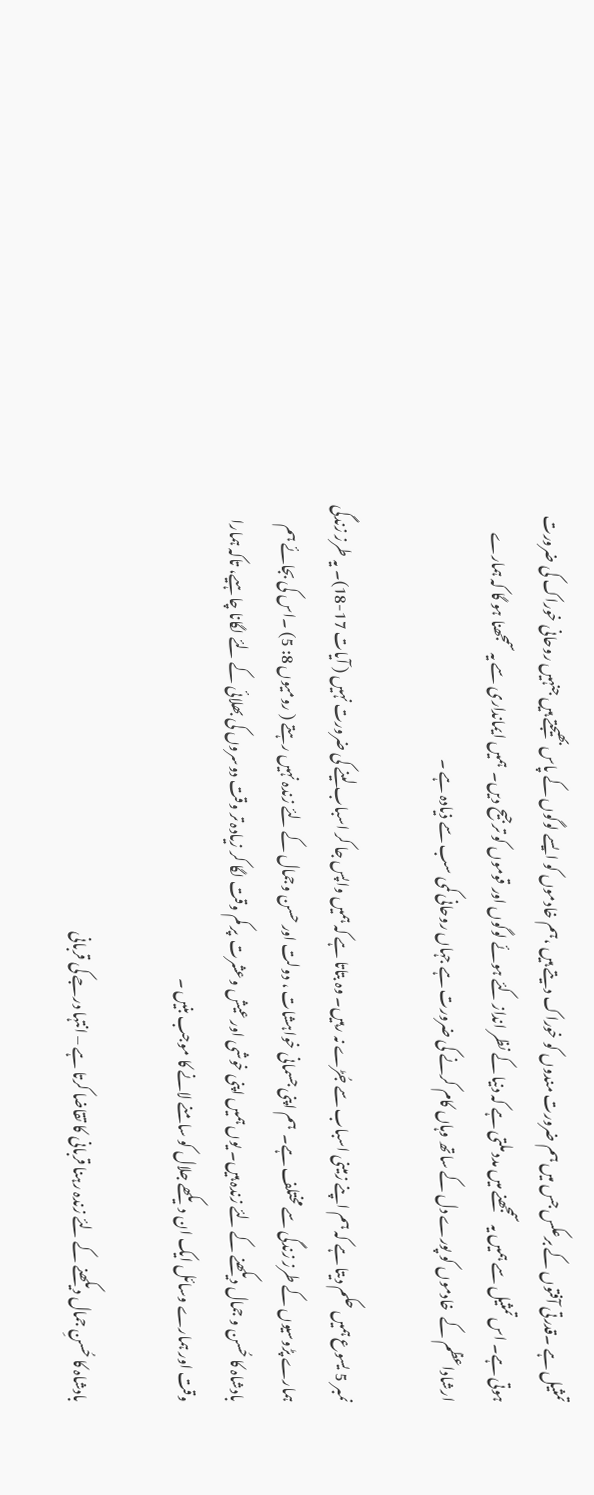تمثیل ہے ۔قدرتی آفتوں کے برعکس جس میں ہم ضرورت مندوں کو خوراک دیتے ہیں ،ہم خادموں کو ایسے لوگوں کے پاس بھیجتے ہیں جنہیں روحانی خوراک کی ضرورت ہوتی ہے۔ اس تمثیل سے ہمیں یہ سمجھنے میں مدد ملتی ہے کہ دنیا کے نظر انداز کئے ہوئے لوگوں اور قوموں کو ترجیح دیں۔  ہمیں ایمانداری سے یہ سمجھنا ہو گا کہ ہمارے ارشاداعظم کے  خادموں کو پورے دل کے ساتھ وہاں کام کرنے کی ضرورت ہے جہاں روحانی کمی سب سے ذیادہ ہے ۔

نمبر 5 یسوع ہمیں حکم دیتا ہے کہ ہم اپنے زمینی اسباب سے جُڑے نہ رہیں۔ وہ بتاتا ہے کہ ہمیں واپس جا کر اسباب لینے کی ضرورت نہیں ( آیات 17-18)۔ یہ طرز زندگی ہمارے پڑوسیوں کے طرز زندگی سے مختلف ہے۔  ہم اپنی جسمانی خواہشات ، دولت اور حسن وجمال کے لئے زندہ نہیں رہتے ( رومیوں 8: 5) ۔اس کی بجائے ہم بادشاہ کا حُسن و جمال دیکھنے کے لئے زندہ ہیں۔ یوں ہمیں اپنی خوشی اور عیش وعشرت  پر کم وقت لگا کر زیادہ تر وقت دوسروں کی بھلائی کے لئے لگانا چاہیے، تاکہ ہمارا وقت اور ہمارے وسائل ایک ان دیکھے جلال کو سامنے لانے کا موجب بنیں ۔

بادشاہ کا حُسنِ جمال دیکھنے کے لئے زندہ رہنا قربانی کا تقاضا کرتا ہے – انتہا درجے کی قربانی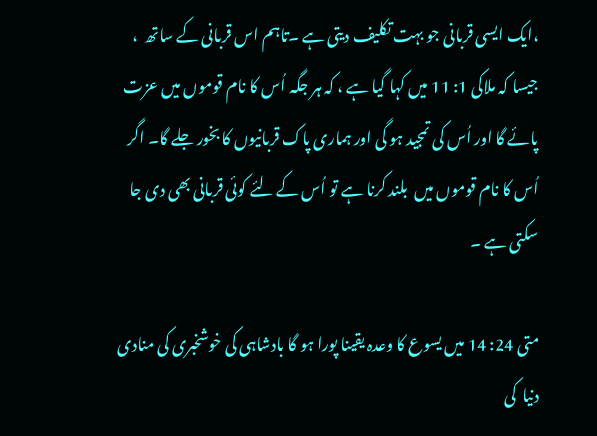،ایک ایسی قربانی جو بہت تکلیف دیتی ہے ۔تاہم اس قربانی کے ساتھ  ، جیسا کہ ملاکی 1: 11 میں کہا گیا ہے ، کہ ہر جگہ اُس کا نام قوموں میں عزت پائے گا اور اُس کی تمجید ہو گی اور ہماری پاک قربانیوں کا بخور جلے گا۔ اگر اُس کا نام قوموں میں  بلند کرنا ہے تو اُس کے لئے کوئی قربانی بھی دی جا سکتی ہے ۔

متی 24: 14 میں یسوع کا وعدہ یقینا پورا ہو گا بادشاہی کی خوشخبری کی منادی دنیا  کی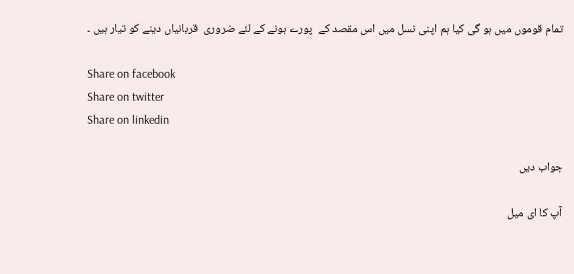تمام قوموں میں ہو گی کیا ہم اپنی نسل میں اس مقصد کے  پورے ہونے کے لئے ضروری  قربانیاں دینے کو تیار ہیں ۔

Share on facebook
Share on twitter
Share on linkedin

جواب دیں

آپ کا ای میل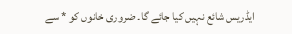ایڈریس شائع نہیں کیا جائے گا۔ ضروری خانوں کو * سے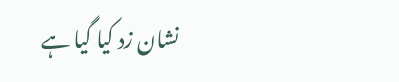نشان زد کیا گیا ہے